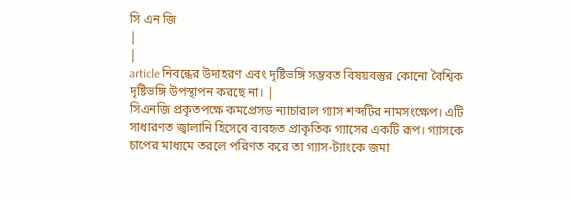সি এন জি
|
|
article নিবন্ধের উদাহরণ এবং দৃষ্টিভঙ্গি সম্ভবত বিষয়বস্তুর কোনো বৈশ্বিক দৃষ্টিভঙ্গি উপস্থাপন করছে না। |
সিএনজি প্রকৃতপক্ষে কমপ্রেসড ন্যাচারাল গ্যাস শব্দটির নামসংক্ষেপ। এটি সাধারণত জ্বালানি হিসেবে ব্যবহৃত প্রাকৃতিক গ্যাসের একটি রূপ। গ্যাসকে চাপের মাধ্যমে তরলে পরিণত করে তা গ্যাস-ট্যাংকে জমা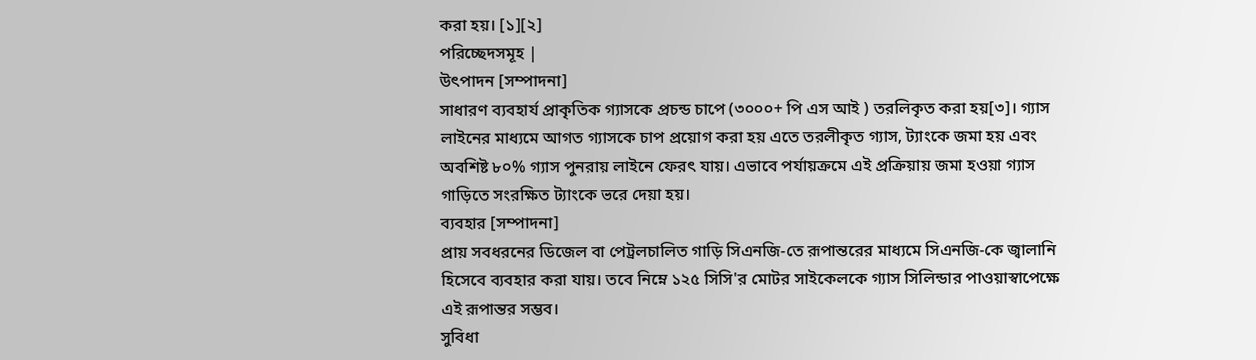করা হয়। [১][২]
পরিচ্ছেদসমূহ |
উৎপাদন [সম্পাদনা]
সাধারণ ব্যবহার্য প্রাকৃতিক গ্যাসকে প্রচন্ড চাপে (৩০০০+ পি এস আই ) তরলিকৃত করা হয়[৩]। গ্যাস লাইনের মাধ্যমে আগত গ্যাসকে চাপ প্রয়োগ করা হয় এতে তরলীকৃত গ্যাস, ট্যাংকে জমা হয় এবং অবশিষ্ট ৮০% গ্যাস পুনরায় লাইনে ফেরৎ যায়। এভাবে পর্যায়ক্রমে এই প্রক্রিয়ায় জমা হওয়া গ্যাস গাড়িতে সংরক্ষিত ট্যাংকে ভরে দেয়া হয়।
ব্যবহার [সম্পাদনা]
প্রায় সবধরনের ডিজেল বা পেট্রলচালিত গাড়ি সিএনজি-তে রূপান্তরের মাধ্যমে সিএনজি-কে জ্বালানি হিসেবে ব্যবহার করা যায়। তবে নিম্নে ১২৫ সিসি'র মোটর সাইকেলকে গ্যাস সিলিন্ডার পাওয়াস্বাপেক্ষে এই রূপান্তর সম্ভব।
সুবিধা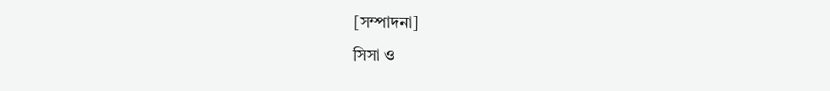[সম্পাদনা]
সিসা ও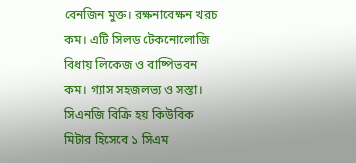বেনজিন মুক্ত। রক্ষনাবেক্ষন খরচ কম। এটি সিলড টেকনোলোজি বিধায় লিকেজ ও বাষ্পিভবন কম। গ্যাস সহজলভ্য ও সস্তা। সিএনজি বিক্রি হয় কিউবিক মিটার হিসেবে ১ সিএম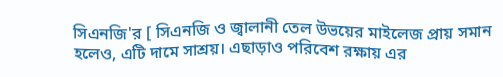সিএনজি'র [ সিএনজি ও জ্বালানী তেল উভয়ের মাইলেজ প্রায় সমান হলেও, এটি দামে সাশ্রয়। এছাড়াও পরিবেশ রক্ষায় এর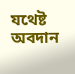যথেষ্ট অবদান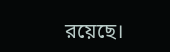রয়েছে।